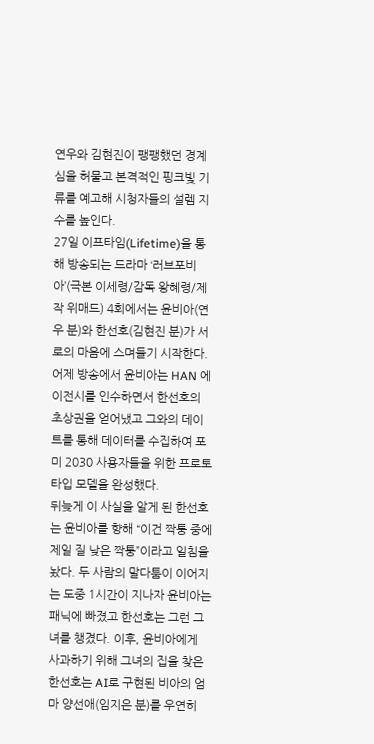연우와 김현진이 팽팽했던 경계심을 허물고 본격적인 핑크빛 기류를 예고해 시청자들의 설렘 지수를 높인다.
27일 이프타임(Lifetime)을 통해 방송되는 드라마 ‘러브포비아’(극본 이세령/감독 왕혜령/제작 위매드) 4회에서는 윤비아(연우 분)와 한선호(김현진 분)가 서로의 마음에 스며들기 시작한다.
어제 방송에서 윤비아는 HAN 에이전시를 인수하면서 한선호의 초상권을 얻어냈고 그와의 데이트를 통해 데이터를 수집하여 포미 2030 사용자들을 위한 프로토타입 모델을 완성했다.
뒤늦게 이 사실을 알게 된 한선호는 윤비아를 향해 “이건 짝퉁 중에 제일 질 낮은 짝퉁”이라고 일침을 놨다. 두 사람의 말다툼이 이어지는 도중 1시간이 지나자 윤비아는 패닉에 빠졌고 한선호는 그런 그녀를 챙겼다. 이후, 윤비아에게 사과하기 위해 그녀의 집을 찾은 한선호는 AI로 구현된 비아의 엄마 양선애(임지은 분)를 우연히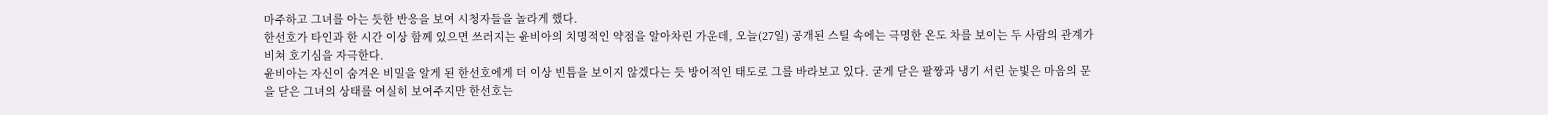마주하고 그녀를 아는 듯한 반응을 보여 시청자들을 놀라게 했다.
한선호가 타인과 한 시간 이상 함께 있으면 쓰러지는 윤비아의 치명적인 약점을 알아차린 가운데, 오늘(27일) 공개된 스틸 속에는 극명한 온도 차를 보이는 두 사람의 관계가 비쳐 호기심을 자극한다.
윤비아는 자신이 숨겨온 비밀을 알게 된 한선호에게 더 이상 빈틈을 보이지 않겠다는 듯 방어적인 태도로 그를 바라보고 있다. 굳게 닫은 팔짱과 냉기 서린 눈빛은 마음의 문을 닫은 그녀의 상태를 여실히 보여주지만 한선호는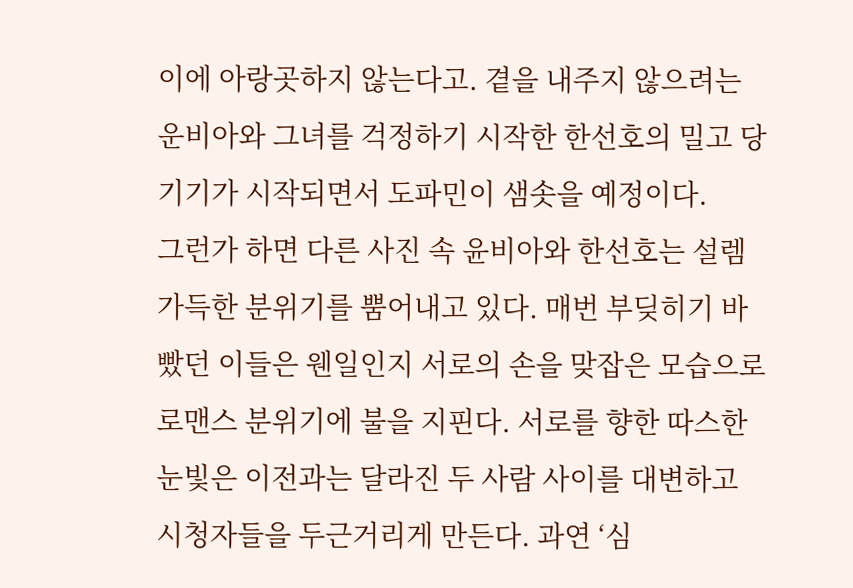이에 아랑곳하지 않는다고. 곁을 내주지 않으려는 운비아와 그녀를 걱정하기 시작한 한선호의 밀고 당기기가 시작되면서 도파민이 샘솟을 예정이다.
그런가 하면 다른 사진 속 윤비아와 한선호는 설렘 가득한 분위기를 뿜어내고 있다. 매번 부딪히기 바빴던 이들은 웬일인지 서로의 손을 맞잡은 모습으로 로맨스 분위기에 불을 지핀다. 서로를 향한 따스한 눈빛은 이전과는 달라진 두 사람 사이를 대변하고 시청자들을 두근거리게 만든다. 과연 ‘심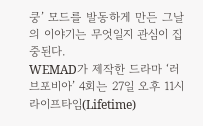쿵’ 모드를 발동하게 만든 그날의 이야기는 무엇일지 관심이 집중된다.
WEMAD가 제작한 드라마 ‘러브포비아’ 4회는 27일 오후 11시 라이프타임(Lifetime)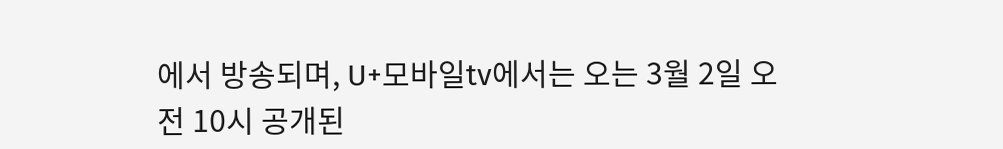에서 방송되며, U+모바일tv에서는 오는 3월 2일 오전 10시 공개된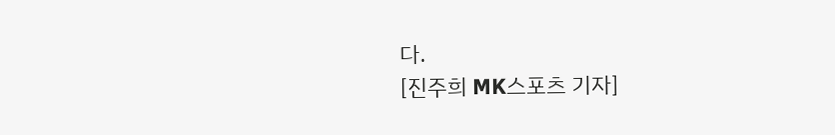다.
[진주희 MK스포츠 기자]